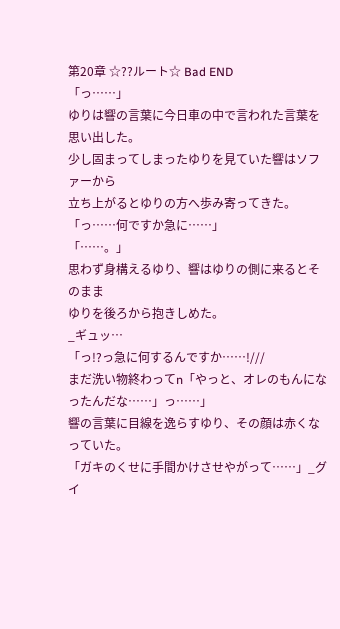第20章 ☆??ルート☆ Bad END
「っ……」
ゆりは響の言葉に今日車の中で言われた言葉を思い出した。
少し固まってしまったゆりを見ていた響はソファーから
立ち上がるとゆりの方へ歩み寄ってきた。
「っ……何ですか急に……」
「……。」
思わず身構えるゆり、響はゆりの側に来るとそのまま
ゆりを後ろから抱きしめた。
_ギュッ…
「っ!?っ急に何するんですか……!///
まだ洗い物終わってn「やっと、オレのもんになったんだな……」っ……」
響の言葉に目線を逸らすゆり、その顔は赤くなっていた。
「ガキのくせに手間かけさせやがって……」_グイ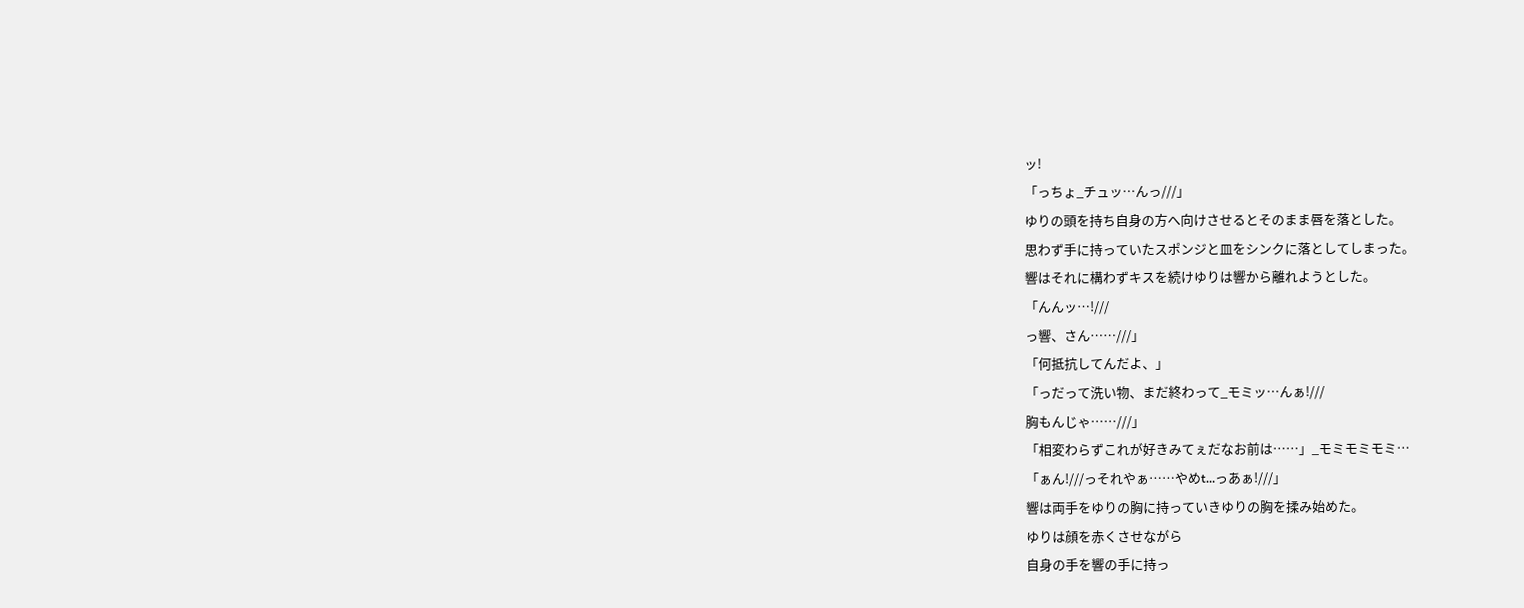ッ!
「っちょ_チュッ…んっ///」
ゆりの頭を持ち自身の方へ向けさせるとそのまま唇を落とした。
思わず手に持っていたスポンジと皿をシンクに落としてしまった。
響はそれに構わずキスを続けゆりは響から離れようとした。
「んんッ…!///
っ響、さん……///」
「何抵抗してんだよ、」
「っだって洗い物、まだ終わって_モミッ…んぁ!///
胸もんじゃ……///」
「相変わらずこれが好きみてぇだなお前は……」_モミモミモミ…
「ぁん!///っそれやぁ……やめt…っあぁ!///」
響は両手をゆりの胸に持っていきゆりの胸を揉み始めた。
ゆりは顔を赤くさせながら
自身の手を響の手に持っ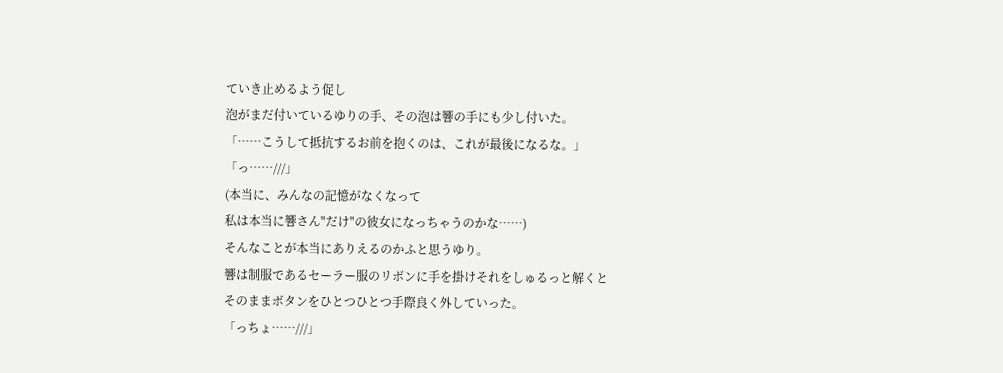ていき止めるよう促し
泡がまだ付いているゆりの手、その泡は響の手にも少し付いた。
「……こうして抵抗するお前を抱くのは、これが最後になるな。」
「っ……///」
(本当に、みんなの記憶がなくなって
私は本当に響さん"だけ"の彼女になっちゃうのかな……)
そんなことが本当にありえるのかふと思うゆり。
響は制服であるセーラー服のリボンに手を掛けそれをしゅるっと解くと
そのままボタンをひとつひとつ手際良く外していった。
「っちょ……///」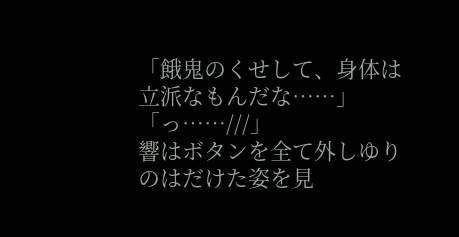「餓鬼のくせして、身体は立派なもんだな……」
「っ……///」
響はボタンを全て外しゆりのはだけた姿を見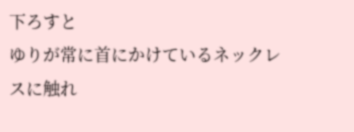下ろすと
ゆりが常に首にかけているネックレスに触れ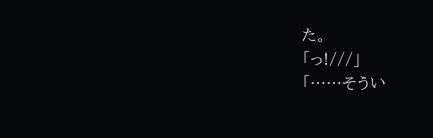た。
「っ!///」
「……そうい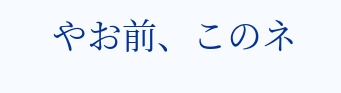やお前、このネ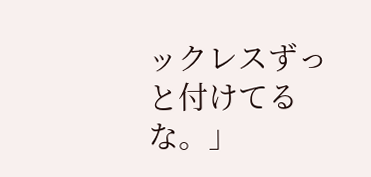ックレスずっと付けてるな。」